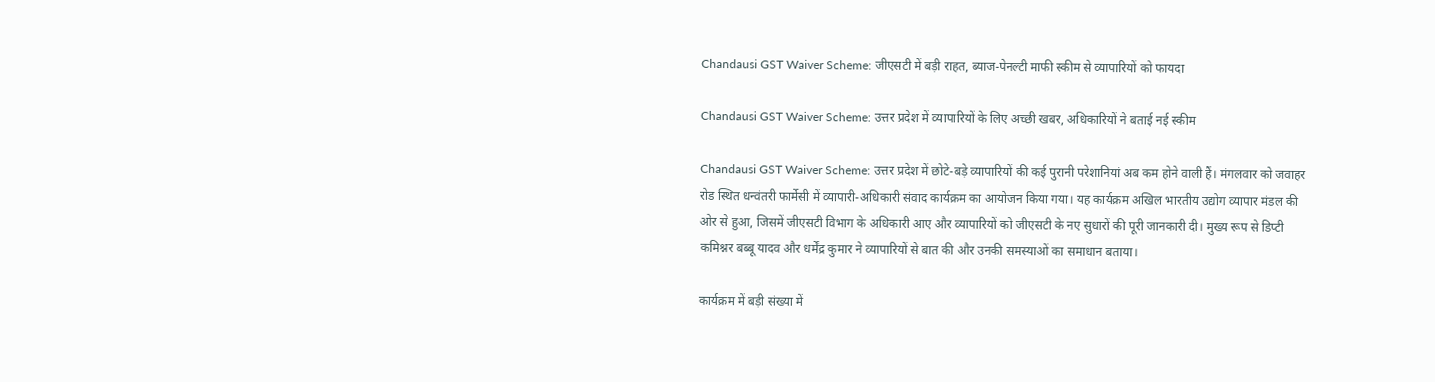Chandausi GST Waiver Scheme: जीएसटी में बड़ी राहत, ब्याज-पेनल्टी माफी स्कीम से व्यापारियों को फायदा

Chandausi GST Waiver Scheme: उत्तर प्रदेश में व्यापारियों के लिए अच्छी खबर, अधिकारियों ने बताई नई स्कीम

Chandausi GST Waiver Scheme: उत्तर प्रदेश में छोटे-बड़े व्यापारियों की कई पुरानी परेशानियां अब कम होने वाली हैं। मंगलवार को जवाहर रोड स्थित धन्वंतरी फार्मेसी में व्यापारी-अधिकारी संवाद कार्यक्रम का आयोजन किया गया। यह कार्यक्रम अखिल भारतीय उद्योग व्यापार मंडल की ओर से हुआ, जिसमें जीएसटी विभाग के अधिकारी आए और व्यापारियों को जीएसटी के नए सुधारों की पूरी जानकारी दी। मुख्य रूप से डिप्टी कमिश्नर बब्बू यादव और धर्मेंद्र कुमार ने व्यापारियों से बात की और उनकी समस्याओं का समाधान बताया।

कार्यक्रम में बड़ी संख्या में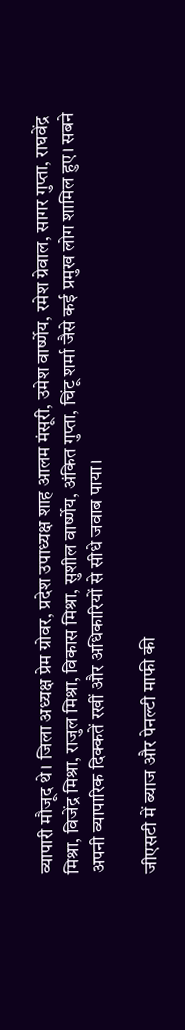व्यापारी मौजूद थे। जिला अध्यक्ष प्रेम ग्रोवर, प्रदेश उपाध्यक्ष शाह आलम मंसूरी, उमेश वार्ष्णेय, रमेश ग्रेवाल, सागर गुप्ता, राघवेंद्र मिश्रा, विजेंद्र मिश्रा, राजुल मिश्रा, विकास मिश्रा, सुशील वार्ष्णेय, अंकित गुप्ता, चिंटू शर्मा जैसे कई प्रमुख लोग शामिल हुए। सबने अपनी व्यापारिक दिक्कतें रखीं और अधिकारियों से सीधे जवाब पाया।

जीएसटी में ब्याज और पेनल्टी माफी की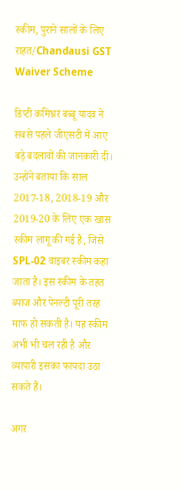स्कीम, पुराने सालों के लिए राहत/Chandausi GST Waiver Scheme

डिप्टी कमिश्नर बब्बू यादव ने सबसे पहले जीएसटी में आए बड़े बदलावों की जानकारी दी। उन्होंने बताया कि साल 2017-18, 2018-19 और 2019-20 के लिए एक खास स्कीम लागू की गई है, जिसे SPL-02 वाइबर स्कीम कहा जाता है। इस स्कीम के तहत ब्याज और पेनल्टी पूरी तरह माफ हो सकती है। यह स्कीम अभी भी चल रही है और व्यापारी इसका फायदा उठा सकते हैं।

अगर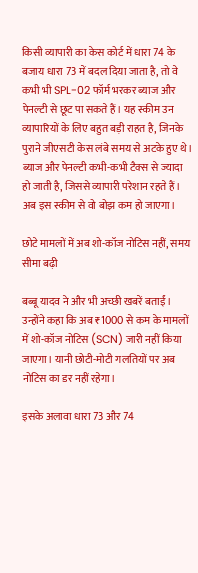किसी व्यापारी का केस कोर्ट में धारा 74 के बजाय धारा 73 में बदल दिया जाता है, तो वे कभी भी SPL-02 फॉर्म भरकर ब्याज और पेनल्टी से छूट पा सकते हैं। यह स्कीम उन व्यापारियों के लिए बहुत बड़ी राहत है, जिनके पुराने जीएसटी केस लंबे समय से अटके हुए थे। ब्याज और पेनल्टी कभी-कभी टैक्स से ज्यादा हो जाती है, जिससे व्यापारी परेशान रहते हैं। अब इस स्कीम से वो बोझ कम हो जाएगा।

छोटे मामलों में अब शो-कॉज नोटिस नहीं, समय सीमा बढ़ी

बब्बू यादव ने और भी अच्छी खबरें बताईं। उन्होंने कहा कि अब ₹1000 से कम के मामलों में शो-कॉज नोटिस (SCN) जारी नहीं किया जाएगा। यानी छोटी-मोटी गलतियों पर अब नोटिस का डर नहीं रहेगा।

इसके अलावा धारा 73 और 74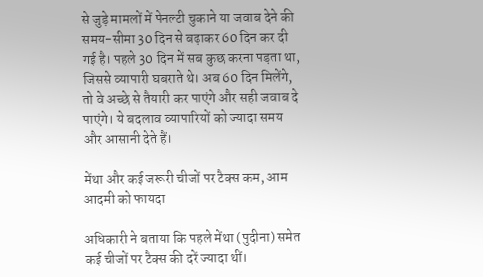से जुड़े मामलों में पेनल्टी चुकाने या जवाब देने की समय-सीमा 30 दिन से बढ़ाकर 60 दिन कर दी गई है। पहले 30 दिन में सब कुछ करना पड़ता था, जिससे व्यापारी घबराते थे। अब 60 दिन मिलेंगे, तो वे अच्छे से तैयारी कर पाएंगे और सही जवाब दे पाएंगे। ये बदलाव व्यापारियों को ज्यादा समय और आसानी देते हैं।

मेंथा और कई जरूरी चीजों पर टैक्स कम, आम आदमी को फायदा

अधिकारी ने बताया कि पहले मेंथा (पुदीना) समेत कई चीजों पर टैक्स की दरें ज्यादा थीं।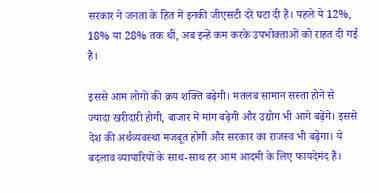सरकार ने जनता के हित में इनकी जीएसटी दरें घटा दी हैं। पहले ये 12%, 18% या 28% तक थीं, अब इन्हें कम करके उपभोक्ताओं को राहत दी गई है।

इससे आम लोगों की क्रय शक्ति बढ़ेगी। मतलब सामान सस्ता होने से ज्यादा खरीदारी होगी, बाजार में मांग बढ़ेगी और उद्योग भी आगे बढ़ेंगे। इससे देश की अर्थव्यवस्था मजबूत होगी और सरकार का राजस्व भी बढ़ेगा। ये बदलाव व्यापारियों के साथ-साथ हर आम आदमी के लिए फायदेमंद हैं।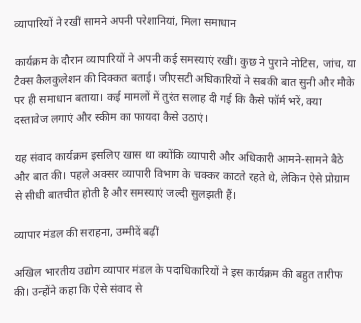व्यापारियों ने रखीं सामने अपनी परेशानियां, मिला समाधान

कार्यक्रम के दौरान व्यापारियों ने अपनी कई समस्याएं रखीं। कुछ ने पुराने नोटिस, जांच, या टैक्स कैलकुलेशन की दिक्कत बताई। जीएसटी अधिकारियों ने सबकी बात सुनी और मौके पर ही समाधान बताया। कई मामलों में तुरंत सलाह दी गई कि कैसे फॉर्म भरें, क्या दस्तावेज लगाएं और स्कीम का फायदा कैसे उठाएं।

यह संवाद कार्यक्रम इसलिए खास था क्योंकि व्यापारी और अधिकारी आमने-सामने बैठे और बात की। पहले अक्सर व्यापारी विभाग के चक्कर काटते रहते थे, लेकिन ऐसे प्रोग्राम से सीधी बातचीत होती है और समस्याएं जल्दी सुलझती हैं।

व्यापार मंडल की सराहना, उम्मीदें बढ़ीं

अखिल भारतीय उद्योग व्यापार मंडल के पदाधिकारियों ने इस कार्यक्रम की बहुत तारीफ की। उन्होंने कहा कि ऐसे संवाद से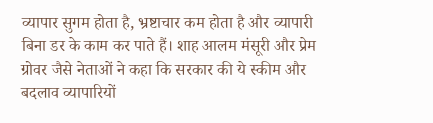व्यापार सुगम होता है, भ्रष्टाचार कम होता है और व्यापारी बिना डर के काम कर पाते हैं। शाह आलम मंसूरी और प्रेम ग्रोवर जैसे नेताओं ने कहा कि सरकार की ये स्कीम और बदलाव व्यापारियों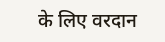के लिए वरदान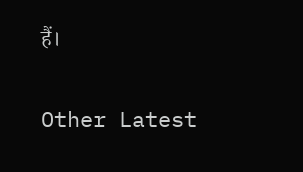हैं।

Other Latest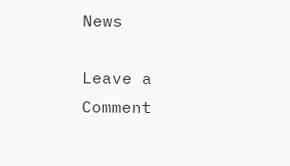News

Leave a Comment